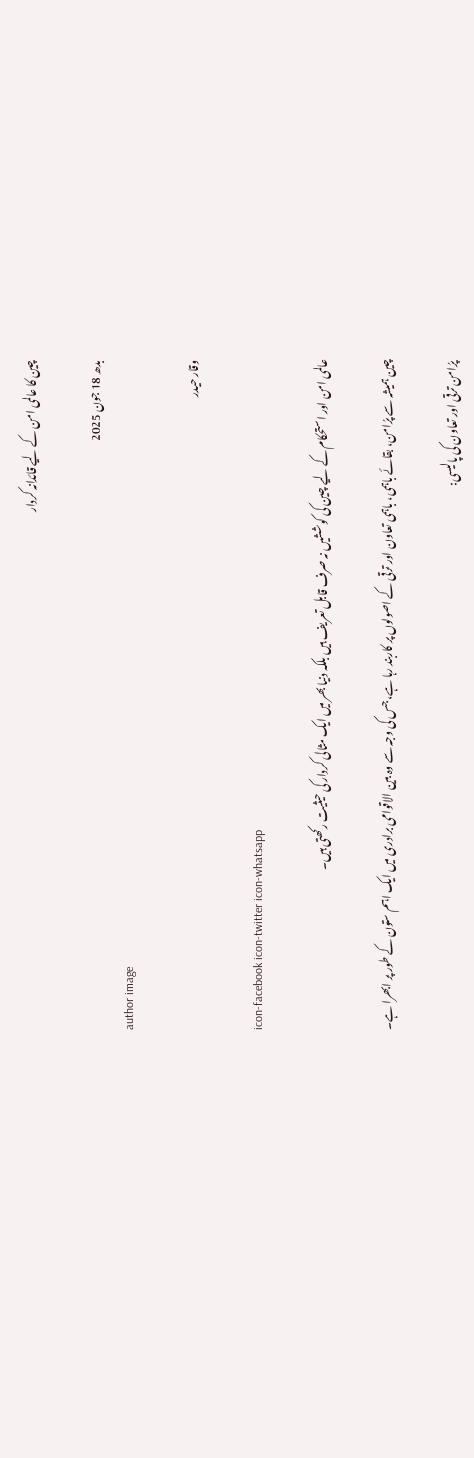چین کا عالمی امن کے لیے قائدانہ کردار

بدھ 18 جون 2025
author image

وقار حیدر

icon-facebook icon-twitter icon-whatsapp

عالمی امن اور استحکام کے لیے چین کی کوششیں نہ صرف قابل تعریف ہیں بلکہ دنیا بھر میں ایک مثالی کردار کی حیثیت رکھتی ہیں۔

چین ہمیشہ سے پرُامن، بقائے باہمی، باہمی تعاون اور ترقی کے اصولوں پر کاربند رہا ہے، جس کی وجہ سے وہ بین الاقوامی برادری میں ایک اہم ستون کے طور پر ابھرا ہے۔

پرُامن ترقی اور تعاون کی پالیسی: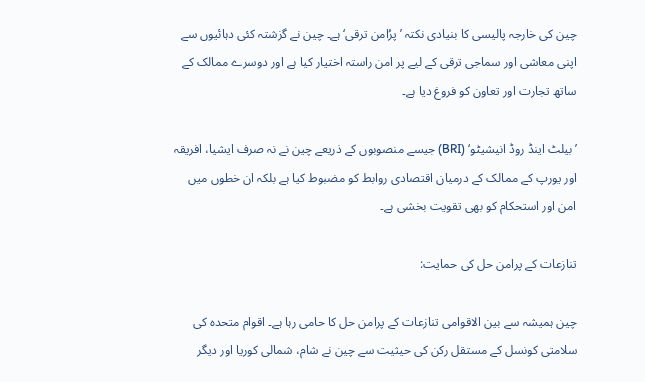چین کی خارجہ پالیسی کا بنیادی نکتہ ’پرُامن ترقی‘ ہے۔ چین نے گزشتہ کئی دہائیوں سے اپنی معاشی اور سماجی ترقی کے لیے پر امن راستہ اختیار کیا ہے اور دوسرے ممالک کے ساتھ تجارت اور تعاون کو فروغ دیا ہے۔

’بیلٹ اینڈ روڈ انیشیٹو‘ (BRI) جیسے منصوبوں کے ذریعے چین نے نہ صرف ایشیا، افریقہ اور یورپ کے ممالک کے درمیان اقتصادی روابط کو مضبوط کیا ہے بلکہ ان خطوں میں امن اور استحکام کو بھی تقویت بخشی ہے۔

تنازعات کے پرامن حل کی حمایت:

چین ہمیشہ سے بین الاقوامی تنازعات کے پرامن حل کا حامی رہا ہے۔ اقوام متحدہ کی سلامتی کونسل کے مستقل رکن کی حیثیت سے چین نے شام، شمالی کوریا اور دیگر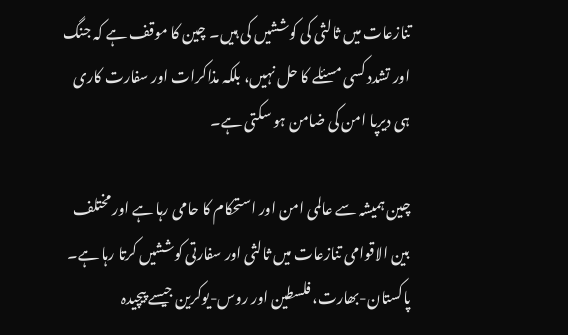تنازعات میں ثالثی کی کوششیں کی ہیں۔ چین کا موقف ہے کہ جنگ اور تشدد کسی مسئلے کا حل نہیں، بلکہ مذاکرات اور سفارت کاری ہی دیرپا امن کی ضامن ہو سکتی ہے۔

چین ہمیشہ سے عالمی امن اور استحکام کا حامی رہا ہے اور مختلف بین الاقوامی تنازعات میں ثالثی اور سفارتی کوششیں کرتا رہا ہے۔ پاکستان-بھارت، فلسطین اور روس-یوکرین جیسے پیچیدہ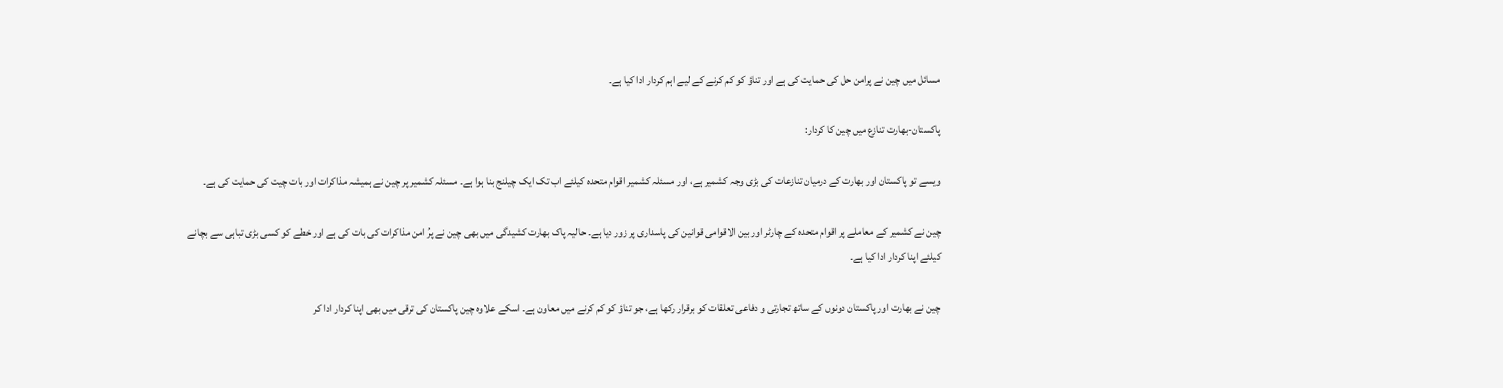مسائل میں چین نے پرامن حل کی حمایت کی ہے اور تناؤ کو کم کرنے کے لیے اہم کردار ادا کیا ہے۔

پاکستان-بھارت تنازع میں چین کا کردار:

ویسے تو پاکستان اور بھارت کے درمیان تنازعات کی بڑی وجہ کشمیر ہے، اور مسئلہ کشمیر اقوام متحدہ کیلئے اب تک ایک چیلنج بنا ہوا ہے۔ مسئلہ کشمیر پر چین نے ہمیشہ مذاکرات اور بات چیت کی حمایت کی ہے۔

چین نے کشمیر کے معاملے پر اقوام متحدہ کے چارٹر اور بین الاقوامی قوانین کی پاسداری پر زور دیا ہے۔ حالیہ پاک بھارت کشیدگی میں بھی چین نے پرُ امن مذاکرات کی بات کی ہے اور خطے کو کسی بڑی تباہی سے بچانے کیلئے اپنا کردار ادا کیا ہے۔

چین نے بھارت اور پاکستان دونوں کے ساتھ تجارتی و دفاعی تعلقات کو برقرار رکھا ہے، جو تناؤ کو کم کرنے میں معاون ہے۔ اسکے علاوہ چین پاکستان کی ترقی میں بھی اپنا کردار ادا کر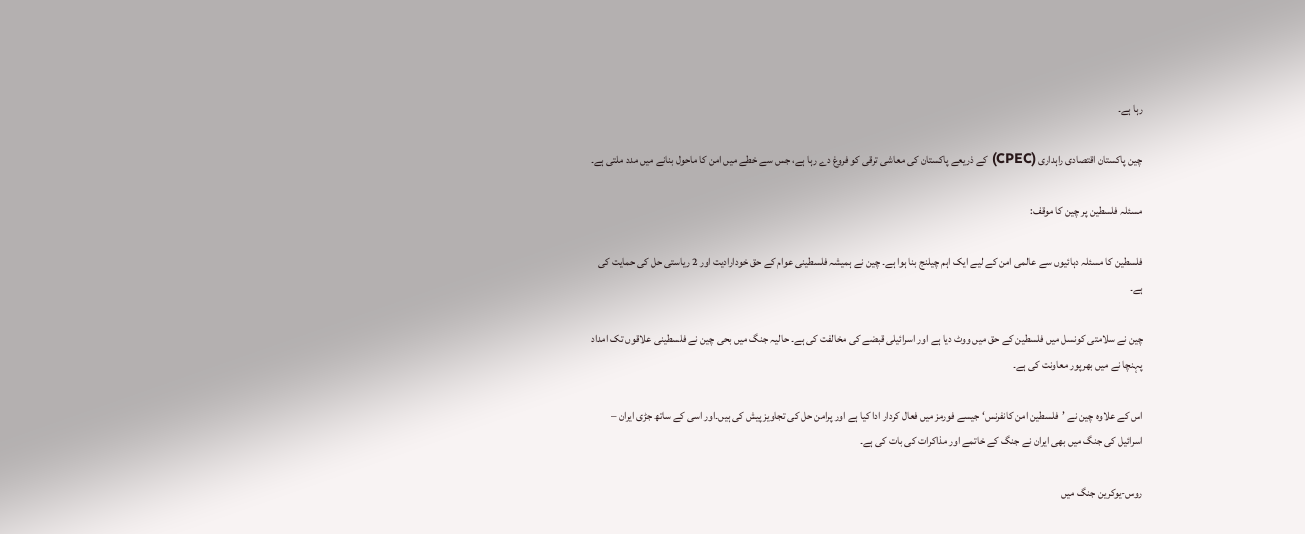رہا ہے۔

چین پاکستان اقتصادی راہداری (CPEC) کے ذریعے پاکستان کی معاشی ترقی کو فروغ دے رہا ہے، جس سے خطے میں امن کا ماحول بنانے میں مدد ملتی ہے۔

مسئلہ فلسطین پر چین کا موقف:

فلسطین کا مسئلہ دہائیوں سے عالمی امن کے لیے ایک اہم چیلنج بنا ہوا ہے۔ چین نے ہمیشہ فلسطینی عوام کے حق خودارادیت اور 2 ریاستی حل کی حمایت کی ہے۔

چین نے سلامتی کونسل میں فلسطین کے حق میں ووٹ دیا ہے اور اسرائیلی قبضے کی مخالفت کی ہے۔ حالیہ جنگ میں بحی چین نے فلسطینی علاقوں تک امداد پہنچا نے میں بھرپور معاونت کی ہے۔

اس کے علاوہ چین نے ’فلسطین امن کانفرنس‘ جیسے فورمز میں فعال کردار ادا کیا ہے اور پرامن حل کی تجاویز پیش کی ہیں۔اور اسی کے ساتھ جڑی ایران – اسرائیل کی جنگ میں بھی ایران نے جنگ کے خاتمے اور مذاکرات کی بات کی ہے۔

روس-یوکرین جنگ میں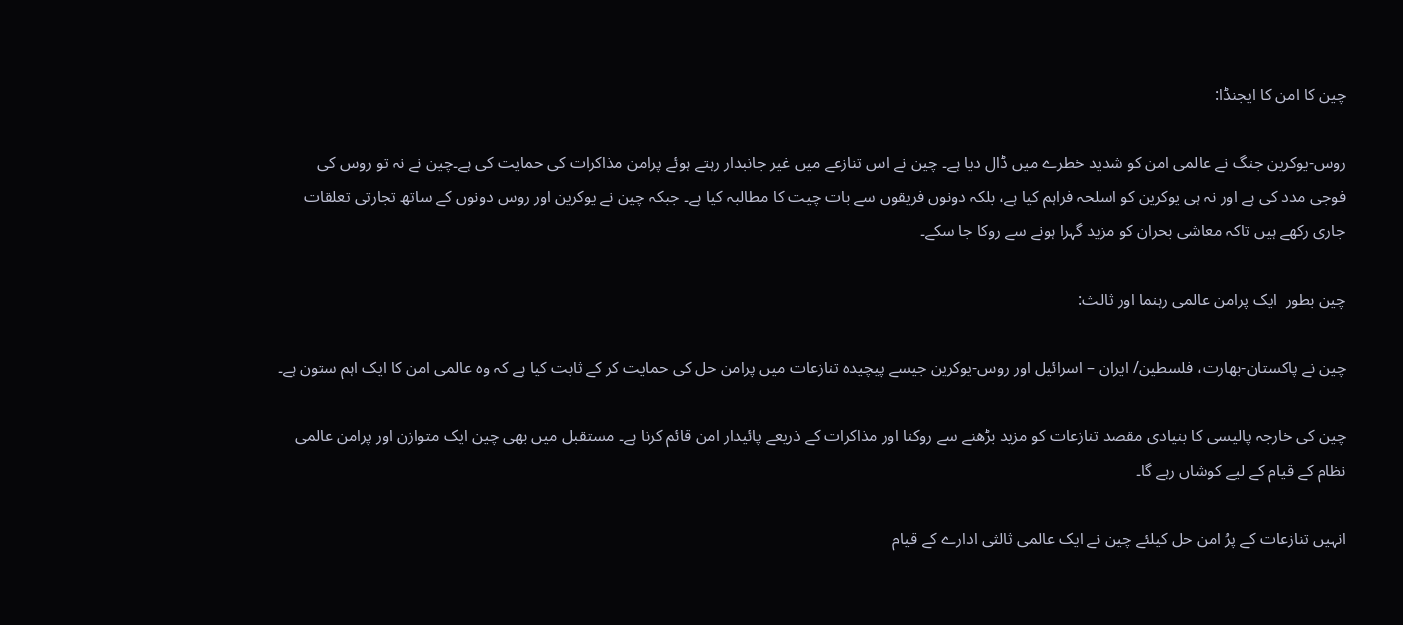چین کا امن کا ایجنڈا:

روس-یوکرین جنگ نے عالمی امن کو شدید خطرے میں ڈال دیا ہے۔ چین نے اس تنازعے میں غیر جانبدار رہتے ہوئے پرامن مذاکرات کی حمایت کی ہے۔چین نے نہ تو روس کی فوجی مدد کی ہے اور نہ ہی یوکرین کو اسلحہ فراہم کیا ہے، بلکہ دونوں فریقوں سے بات چیت کا مطالبہ کیا ہے۔ جبکہ چین نے یوکرین اور روس دونوں کے ساتھ تجارتی تعلقات جاری رکھے ہیں تاکہ معاشی بحران کو مزید گہرا ہونے سے روکا جا سکے۔

چین بطور  ایک پرامن عالمی رہنما اور ثالث:

چین نے پاکستان-بھارت، فلسطین/ ایران – اسرائیل اور روس-یوکرین جیسے پیچیدہ تنازعات میں پرامن حل کی حمایت کر کے ثابت کیا ہے کہ وہ عالمی امن کا ایک اہم ستون ہے۔

چین کی خارجہ پالیسی کا بنیادی مقصد تنازعات کو مزید بڑھنے سے روکنا اور مذاکرات کے ذریعے پائیدار امن قائم کرنا ہے۔ مستقبل میں بھی چین ایک متوازن اور پرامن عالمی نظام کے قیام کے لیے کوشاں رہے گا۔

انہیں تنازعات کے پرُ امن حل کیلئے چین نے ایک عالمی ثالثی ادارے کے قیام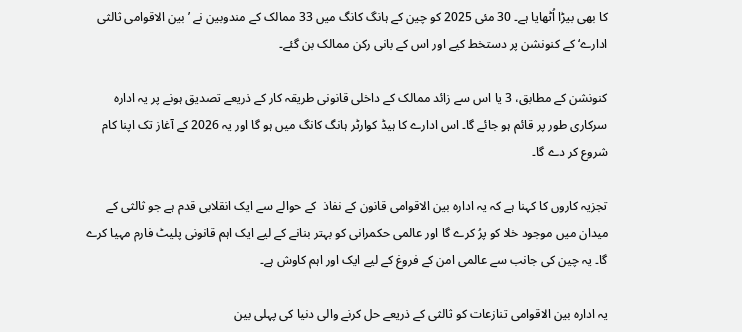کا بھی بیڑا اُٹھایا ہے۔ 30 مئی 2025 کو چین کے ہانگ کانگ میں 33 ممالک کے مندوبین نے ’بین الاقوامی ثالثی ادارے‘ کے کنونشن پر دستخط کیے اور اس کے بانی رکن ممالک بن گئے۔

کنونشن کے مطابق، 3 یا اس سے زائد ممالک کے داخلی قانونی طریقہ کار کے ذریعے تصدیق ہونے پر یہ ادارہ سرکاری طور پر قائم ہو جائے گا۔ اس ادارے کا ہیڈ کوارٹر ہانگ کانگ میں ہو گا اور یہ 2026 کے آغاز تک اپنا کام شروع کر دے گا۔

تجزیہ کاروں کا کہنا ہے کہ یہ ادارہ بین الاقوامی قانون کے نفاذ  کے حوالے سے ایک انقلابی قدم ہے جو ثالثی کے میدان میں موجود خلا کو پرُ کرے گا اور عالمی حکمرانی کو بہتر بنانے کے لیے ایک اہم قانونی پلیٹ فارم مہیا کرے گا۔ یہ چین کی جانب سے عالمی امن کے فروغ کے لیے ایک اور اہم کاوش ہے۔

یہ ادارہ بین الاقوامی تنازعات کو ثالثی کے ذریعے حل کرنے والی دنیا کی پہلی بین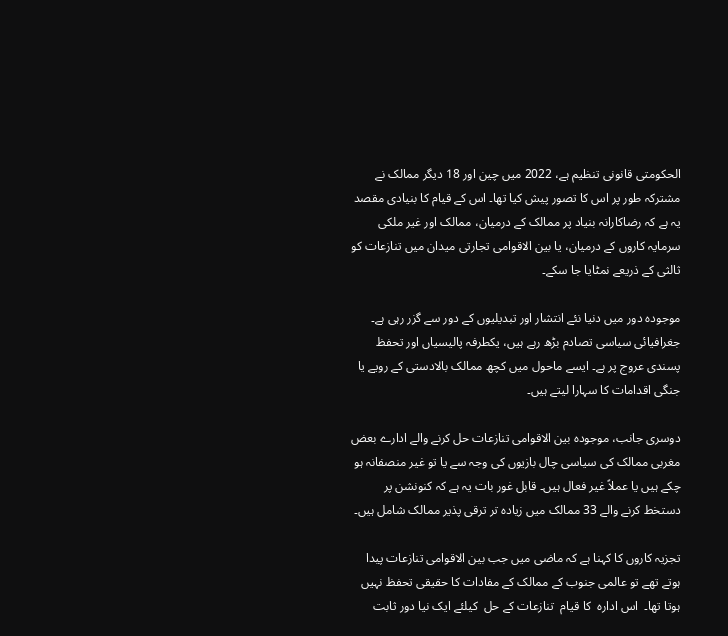الحکومتی قانونی تنظیم ہے، 2022 میں چین اور 18 دیگر ممالک نے مشترکہ طور پر اس کا تصور پیش کیا تھا۔ اس کے قیام کا بنیادی مقصد یہ ہے کہ رضاکارانہ بنیاد پر ممالک کے درمیان، ممالک اور غیر ملکی سرمایہ کاروں کے درمیان، یا بین الاقوامی تجارتی میدان میں تنازعات کو ثالثی کے ذریعے نمٹایا جا سکے۔

موجودہ دور میں دنیا نئے انتشار اور تبدیلیوں کے دور سے گزر رہی ہے۔ جغرافیائی سیاسی تصادم بڑھ رہے ہیں، یکطرفہ پالیسیاں اور تحفظ پسندی عروج پر ہے۔ ایسے ماحول میں کچھ ممالک بالادستی کے رویے یا جنگی اقدامات کا سہارا لیتے ہیں۔

دوسری جانب، موجودہ بین الاقوامی تنازعات حل کرنے والے ادارے بعض مغربی ممالک کی سیاسی چال بازیوں کی وجہ سے یا تو غیر منصفانہ ہو چکے ہیں یا عملاً غیر فعال ہیں۔ قابل غور بات یہ ہے کہ کنونشن پر دستخط کرنے والے 33 ممالک میں زیادہ تر ترقی پذیر ممالک شامل ہیں۔

تجزیہ کاروں کا کہنا ہے کہ ماضی میں جب بین الاقوامی تنازعات پیدا ہوتے تھے تو عالمی جنوب کے ممالک کے مفادات کا حقیقی تحفظ نہیں ہوتا تھا۔  اس ادارہ  کا قیام  تنازعات کے حل  کیلئے ایک نیا دور ثابت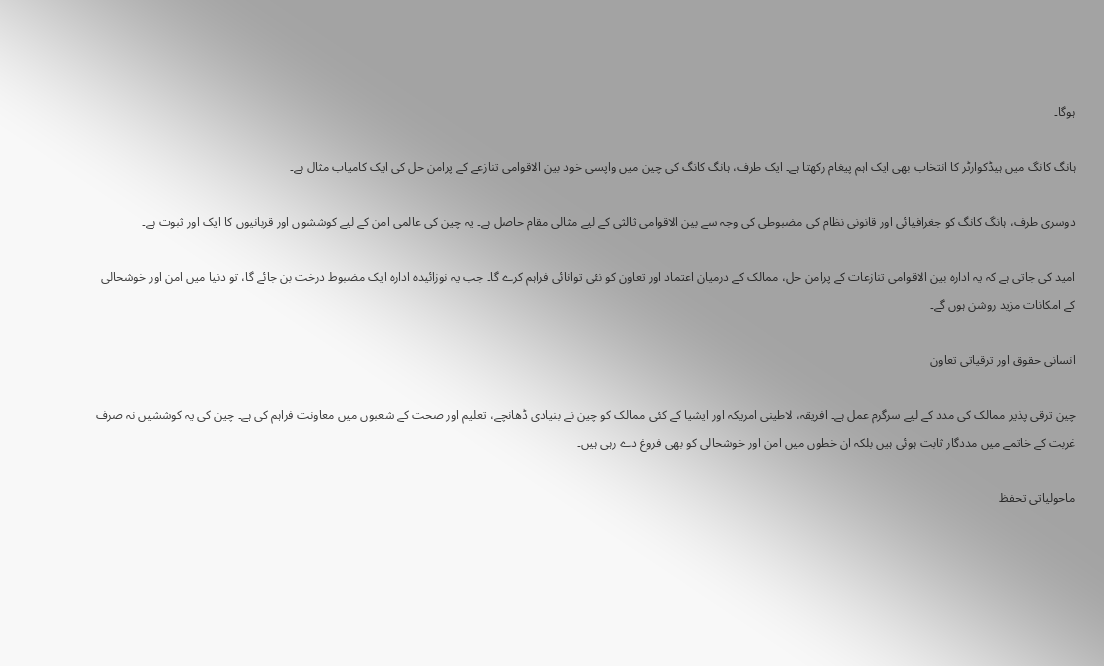ہوگا۔

ہانگ کانگ میں ہیڈکوارٹر کا انتخاب بھی ایک اہم پیغام رکھتا ہے۔ ایک طرف، ہانگ کانگ کی چین میں واپسی خود بین الاقوامی تنازعے کے پرامن حل کی ایک کامیاب مثال ہے۔

دوسری طرف، ہانگ کانگ کو جغرافیائی اور قانونی نظام کی مضبوطی کی وجہ سے بین الاقوامی ثالثی کے لیے مثالی مقام حاصل ہے۔ یہ چین کی عالمی امن کے لیے کوششوں اور قربانیوں کا ایک اور ثبوت ہے۔

امید کی جاتی ہے کہ یہ ادارہ بین الاقوامی تنازعات کے پرامن حل، ممالک کے درمیان اعتماد اور تعاون کو نئی توانائی فراہم کرے گا۔ جب یہ نوزائیدہ ادارہ ایک مضبوط درخت بن جائے گا، تو دنیا میں امن اور خوشحالی کے امکانات مزید روشن ہوں گے۔

انسانی حقوق اور ترقیاتی تعاون

چین ترقی پذیر ممالک کی مدد کے لیے سرگرم عمل ہے۔ افریقہ، لاطینی امریکہ اور ایشیا کے کئی ممالک کو چین نے بنیادی ڈھانچے، تعلیم اور صحت کے شعبوں میں معاونت فراہم کی ہے۔ چین کی یہ کوششیں نہ صرف غربت کے خاتمے میں مددگار ثابت ہوئی ہیں بلکہ ان خطوں میں امن اور خوشحالی کو بھی فروغ دے رہی ہیں۔

ماحولیاتی تحفظ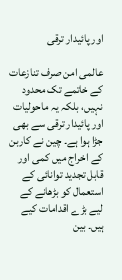اور پائیدار ترقی

عالمی امن صرف تنازعات کے خاتمے تک محدود نہیں، بلکہ یہ ماحولیات اور پائیدار ترقی سے بھی جڑا ہوا ہے۔ چین نے کاربن کے اخراج میں کمی اور قابل تجدید توانائی کے استعمال کو بڑھانے کے لیے بڑے اقدامات کیے ہیں۔ بین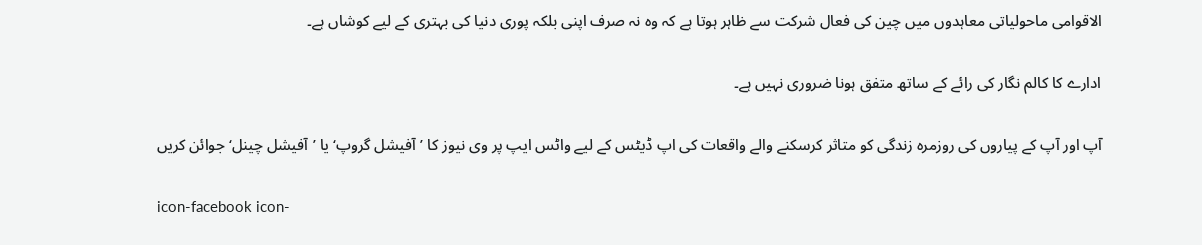الاقوامی ماحولیاتی معاہدوں میں چین کی فعال شرکت سے ظاہر ہوتا ہے کہ وہ نہ صرف اپنی بلکہ پوری دنیا کی بہتری کے لیے کوشاں ہے۔

ادارے کا کالم نگار کی رائے کے ساتھ متفق ہونا ضروری نہیں ہے۔

آپ اور آپ کے پیاروں کی روزمرہ زندگی کو متاثر کرسکنے والے واقعات کی اپ ڈیٹس کے لیے واٹس ایپ پر وی نیوز کا ’آفیشل گروپ‘ یا ’آفیشل چینل‘ جوائن کریں

icon-facebook icon-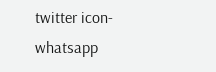twitter icon-whatsapp